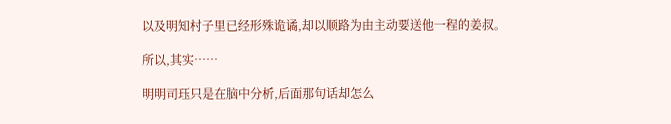以及明知村子里已经形殊诡谲,却以顺路为由主动要送他一程的姜叔。

所以,其实……

明明司珏只是在脑中分析,后面那句话却怎么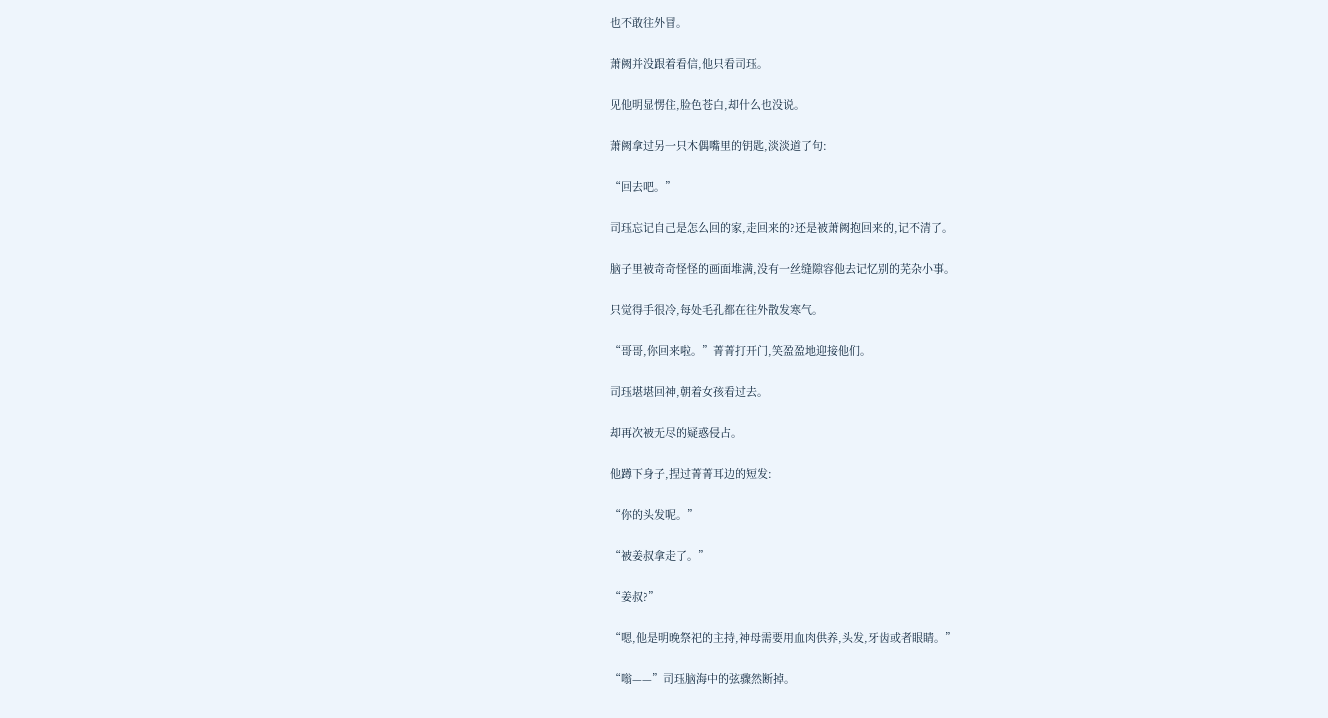也不敢往外冒。

萧阙并没跟着看信,他只看司珏。

见他明显愣住,脸色苍白,却什么也没说。

萧阙拿过另一只木偶嘴里的钥匙,淡淡道了句:

“回去吧。”

司珏忘记自己是怎么回的家,走回来的?还是被萧阙抱回来的,记不清了。

脑子里被奇奇怪怪的画面堆满,没有一丝缝隙容他去记忆别的芜杂小事。

只觉得手很冷,每处毛孔都在往外散发寒气。

“哥哥,你回来啦。”菁菁打开门,笑盈盈地迎接他们。

司珏堪堪回神,朝着女孩看过去。

却再次被无尽的疑惑侵占。

他蹲下身子,捏过菁菁耳边的短发:

“你的头发呢。”

“被姜叔拿走了。”

“姜叔?”

“嗯,他是明晚祭祀的主持,神母需要用血肉供养,头发,牙齿或者眼睛。”

“嗡——”司珏脑海中的弦骤然断掉。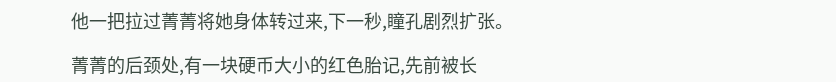他一把拉过菁菁将她身体转过来,下一秒,瞳孔剧烈扩张。

菁菁的后颈处,有一块硬币大小的红色胎记,先前被长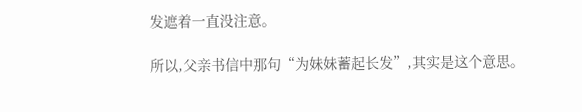发遮着一直没注意。

所以,父亲书信中那句“为妹妹蓄起长发”,其实是这个意思。